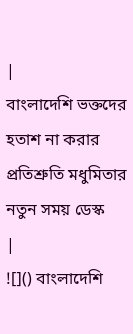|
বাংলাদেশি ভক্তদের হতাশ না করার প্রতিশ্রুতি মধুমিতার
নতুন সময় ডেস্ক
|
![]() বাংলাদেশি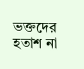ভক্তদের হতাশ না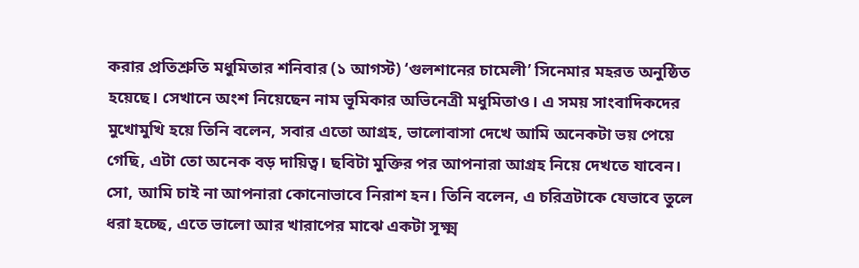করার প্রতিশ্রুতি মধুমিতার শনিবার (১ আগস্ট) ‘গুলশানের চামেলী’ সিনেমার মহরত অনুষ্ঠিত হয়েছে। সেখানে অংশ নিয়েছেন নাম ভূমিকার অভিনেত্রী মধুমিতাও। এ সময় সাংবাদিকদের মুখোমুখি হয়ে তিনি বলেন, সবার এতো আগ্রহ, ভালোবাসা দেখে আমি অনেকটা ভয় পেয়ে গেছি, এটা তো অনেক বড় দায়িত্ব। ছবিটা মুক্তির পর আপনারা আগ্রহ নিয়ে দেখতে যাবেন। সো, আমি চাই না আপনারা কোনোভাবে নিরাশ হন। তিনি বলেন, এ চরিত্রটাকে যেভাবে তুলে ধরা হচ্ছে, এতে ভালো আর খারাপের মাঝে একটা সূক্ষ্ম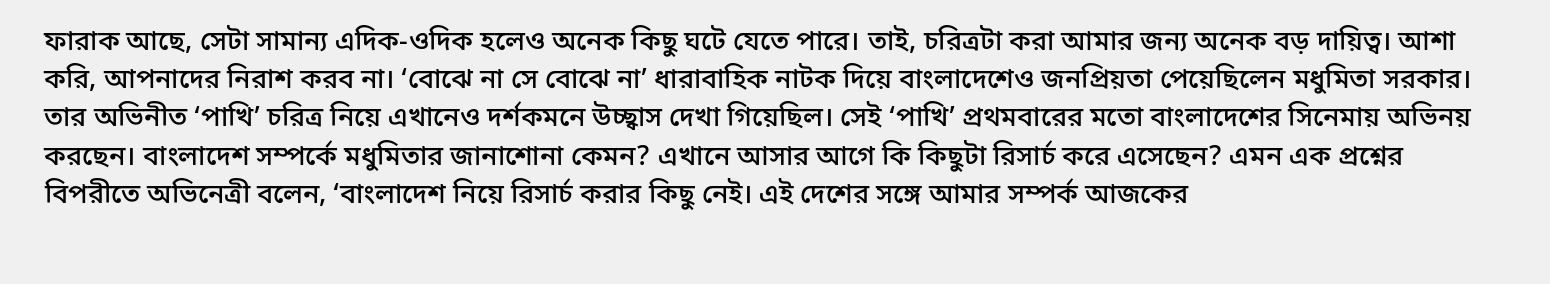ফারাক আছে, সেটা সামান্য এদিক-ওদিক হলেও অনেক কিছু ঘটে যেতে পারে। তাই, চরিত্রটা করা আমার জন্য অনেক বড় দায়িত্ব। আশা করি, আপনাদের নিরাশ করব না। ‘বোঝে না সে বোঝে না’ ধারাবাহিক নাটক দিয়ে বাংলাদেশেও জনপ্রিয়তা পেয়েছিলেন মধুমিতা সরকার। তার অভিনীত ‘পাখি’ চরিত্র নিয়ে এখানেও দর্শকমনে উচ্ছ্বাস দেখা গিয়েছিল। সেই ‘পাখি’ প্রথমবারের মতো বাংলাদেশের সিনেমায় অভিনয় করছেন। বাংলাদেশ সম্পর্কে মধুমিতার জানাশোনা কেমন? এখানে আসার আগে কি কিছুটা রিসার্চ করে এসেছেন? এমন এক প্রশ্নের বিপরীতে অভিনেত্রী বলেন, ‘বাংলাদেশ নিয়ে রিসার্চ করার কিছু নেই। এই দেশের সঙ্গে আমার সম্পর্ক আজকের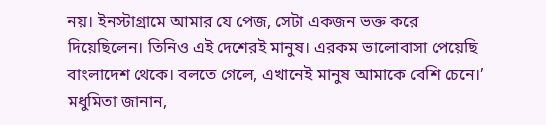নয়। ইনস্টাগ্রামে আমার যে পেজ, সেটা একজন ভক্ত করে দিয়েছিলেন। তিনিও এই দেশেরই মানুষ। এরকম ভালোবাসা পেয়েছি বাংলাদেশ থেকে। বলতে গেলে, এখানেই মানুষ আমাকে বেশি চেনে।’ মধুমিতা জানান,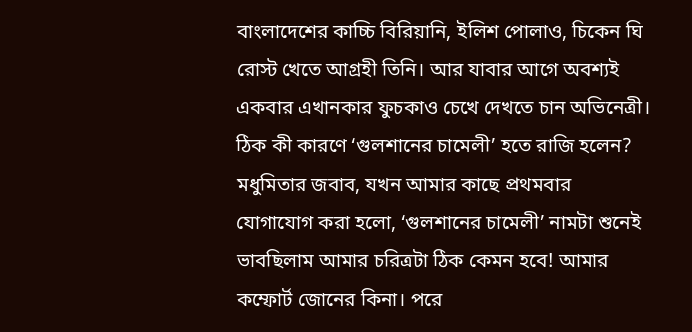বাংলাদেশের কাচ্চি বিরিয়ানি, ইলিশ পোলাও, চিকেন ঘি রোস্ট খেতে আগ্রহী তিনি। আর যাবার আগে অবশ্যই একবার এখানকার ফুচকাও চেখে দেখতে চান অভিনেত্রী। ঠিক কী কারণে ‘গুলশানের চামেলী’ হতে রাজি হলেন? মধুমিতার জবাব, যখন আমার কাছে প্রথমবার যোগাযোগ করা হলো, ‘গুলশানের চামেলী’ নামটা শুনেই ভাবছিলাম আমার চরিত্রটা ঠিক কেমন হবে! আমার কম্ফোর্ট জোনের কিনা। পরে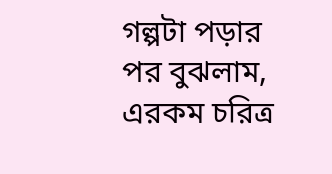গল্পটা পড়ার পর বুঝলাম, এরকম চরিত্র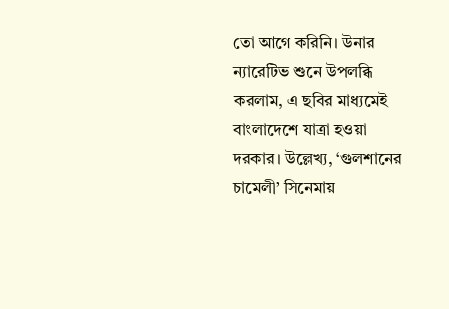তো আগে করিনি। উনার ন্যারেটিভ শুনে উপলব্ধি করলাম, এ ছবির মাধ্যমেই বাংলাদেশে যাত্রা হওয়া দরকার। উল্লেখ্য, ‘গুলশানের চামেলী’ সিনেমায়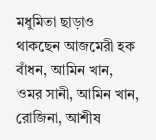মধুমিতা ছাড়াও থাকছেন আজমেরী হক বাঁধন, আমিন খান, ওমর সানী, আমিন খান, রোজিনা, আশীষ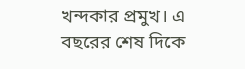খন্দকার প্রমুখ। এ বছরের শেষ দিকে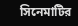সিনেমাটির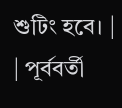শুটিং হবে। |
| পূর্ববর্তী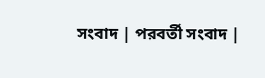সংবাদ | পরবর্তী সংবাদ |